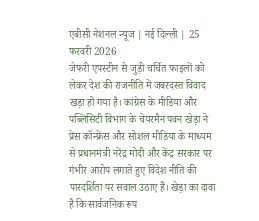एबीसी नेशनल न्यूज | नई दिल्ली | 25 फरवरी 2026
जेफरी एपस्टीन से जुड़ी चर्चित फाइलों को लेकर देश की राजनीति में जबरदस्त विवाद खड़ा हो गया है। कांग्रेस के मीडिया और पब्लिसिटी विभाग के चेयरमैन पवन खेड़ा ने प्रेस कॉन्फ्रेंस और सोशल मीडिया के माध्यम से प्रधानमंत्री नरेंद्र मोदी और केंद्र सरकार पर गंभीर आरोप लगाते हुए विदेश नीति की पारदर्शिता पर सवाल उठाए हैं। खेड़ा का दावा है कि सार्वजनिक रूप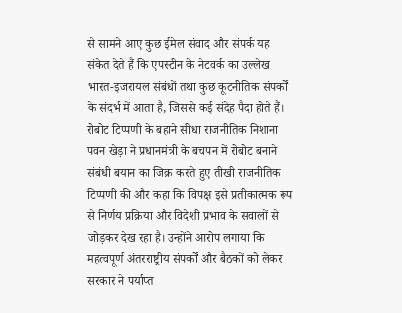से सामने आए कुछ ईमेल संवाद और संपर्क यह संकेत देते हैं कि एपस्टीन के नेटवर्क का उल्लेख भारत-इजरायल संबंधों तथा कुछ कूटनीतिक संपर्कों के संदर्भ में आता है, जिससे कई संदेह पैदा होते हैं।
रोबोट टिप्पणी के बहाने सीधा राजनीतिक निशाना
पवन खेड़ा ने प्रधानमंत्री के बचपन में रोबोट बनाने संबंधी बयान का जिक्र करते हुए तीखी राजनीतिक टिप्पणी की और कहा कि विपक्ष इसे प्रतीकात्मक रूप से निर्णय प्रक्रिया और विदेशी प्रभाव के सवालों से जोड़कर देख रहा है। उन्होंने आरोप लगाया कि महत्वपूर्ण अंतरराष्ट्रीय संपर्कों और बैठकों को लेकर सरकार ने पर्याप्त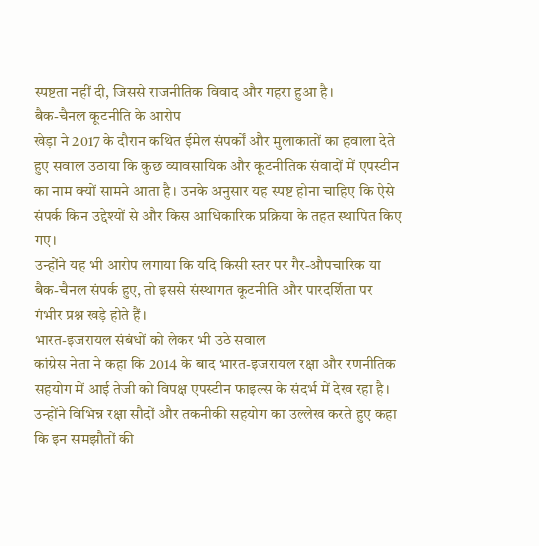स्पष्टता नहीं दी, जिससे राजनीतिक विवाद और गहरा हुआ है।
बैक-चैनल कूटनीति के आरोप
खेड़ा ने 2017 के दौरान कथित ईमेल संपर्कों और मुलाकातों का हवाला देते हुए सवाल उठाया कि कुछ व्यावसायिक और कूटनीतिक संवादों में एपस्टीन का नाम क्यों सामने आता है। उनके अनुसार यह स्पष्ट होना चाहिए कि ऐसे संपर्क किन उद्देश्यों से और किस आधिकारिक प्रक्रिया के तहत स्थापित किए गए।
उन्होंने यह भी आरोप लगाया कि यदि किसी स्तर पर गैर-औपचारिक या बैक-चैनल संपर्क हुए, तो इससे संस्थागत कूटनीति और पारदर्शिता पर गंभीर प्रश्न खड़े होते हैं।
भारत-इजरायल संबंधों को लेकर भी उठे सवाल
कांग्रेस नेता ने कहा कि 2014 के बाद भारत-इजरायल रक्षा और रणनीतिक सहयोग में आई तेजी को विपक्ष एपस्टीन फाइल्स के संदर्भ में देख रहा है। उन्होंने विभिन्न रक्षा सौदों और तकनीकी सहयोग का उल्लेख करते हुए कहा कि इन समझौतों की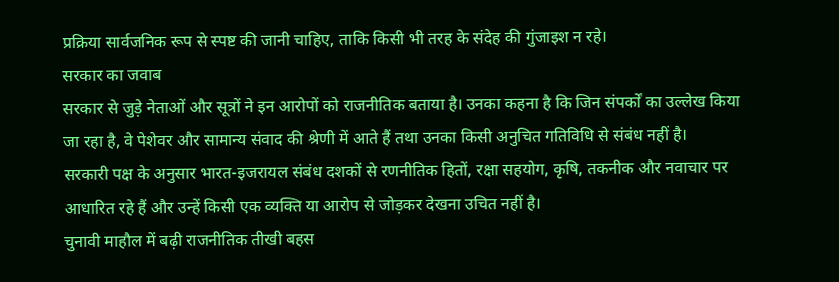प्रक्रिया सार्वजनिक रूप से स्पष्ट की जानी चाहिए, ताकि किसी भी तरह के संदेह की गुंजाइश न रहे।
सरकार का जवाब
सरकार से जुड़े नेताओं और सूत्रों ने इन आरोपों को राजनीतिक बताया है। उनका कहना है कि जिन संपर्कों का उल्लेख किया जा रहा है, वे पेशेवर और सामान्य संवाद की श्रेणी में आते हैं तथा उनका किसी अनुचित गतिविधि से संबंध नहीं है।
सरकारी पक्ष के अनुसार भारत-इजरायल संबंध दशकों से रणनीतिक हितों, रक्षा सहयोग, कृषि, तकनीक और नवाचार पर आधारित रहे हैं और उन्हें किसी एक व्यक्ति या आरोप से जोड़कर देखना उचित नहीं है।
चुनावी माहौल में बढ़ी राजनीतिक तीखी बहस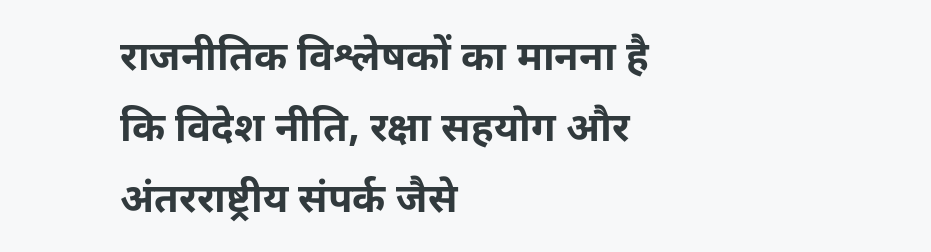राजनीतिक विश्लेषकों का मानना है कि विदेश नीति, रक्षा सहयोग और अंतरराष्ट्रीय संपर्क जैसे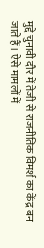मुद्दे चुनावी दौर में तेजी से राजनीतिक विमर्श का केंद्र बन जाते हैं। ऐसे मामलों में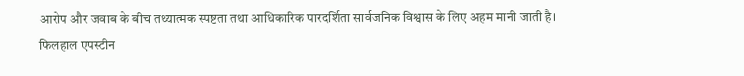आरोप और जवाब के बीच तथ्यात्मक स्पष्टता तथा आधिकारिक पारदर्शिता सार्वजनिक विश्वास के लिए अहम मानी जाती है।
फिलहाल एपस्टीन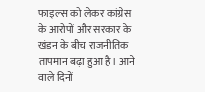फाइल्स को लेकर कांग्रेस के आरोपों और सरकार के खंडन के बीच राजनीतिक तापमान बढ़ा हुआ है। आने वाले दिनों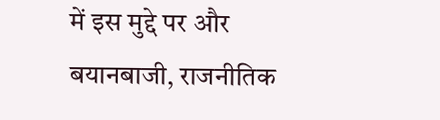में इस मुद्दे पर और बयानबाजी, राजनीतिक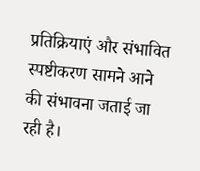प्रतिक्रियाएं और संभावित स्पष्टीकरण सामने आने की संभावना जताई जा रही है।